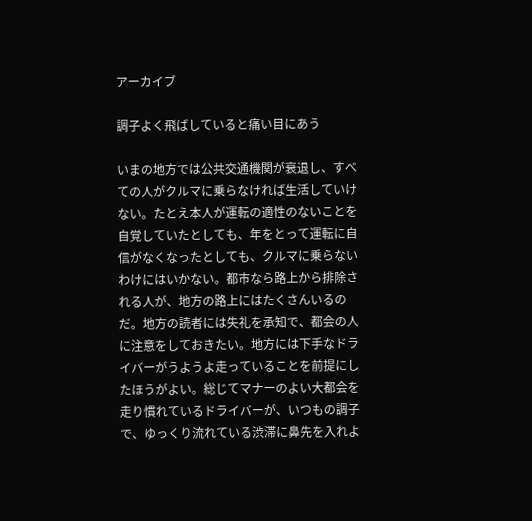アーカイブ

調子よく飛ばしていると痛い目にあう

いまの地方では公共交通機関が衰退し、すべての人がクルマに乗らなければ生活していけない。たとえ本人が運転の適性のないことを自覚していたとしても、年をとって運転に自信がなくなったとしても、クルマに乗らないわけにはいかない。都市なら路上から排除される人が、地方の路上にはたくさんいるのだ。地方の読者には失礼を承知で、都会の人に注意をしておきたい。地方には下手なドライバーがうようよ走っていることを前提にしたほうがよい。総じてマナーのよい大都会を走り慣れているドライバーが、いつもの調子で、ゆっくり流れている渋滞に鼻先を入れよ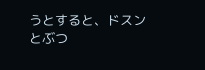うとすると、ドスンとぶつ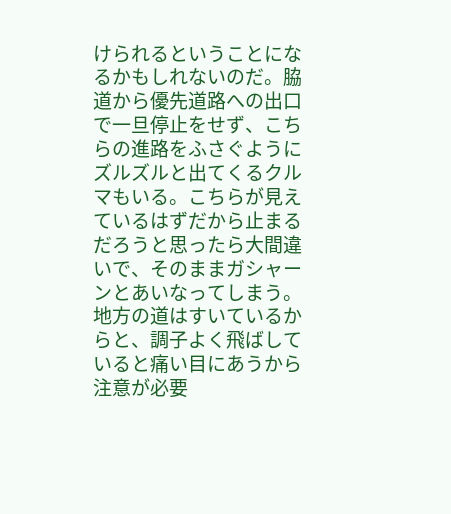けられるということになるかもしれないのだ。脇道から優先道路への出口で一旦停止をせず、こちらの進路をふさぐようにズルズルと出てくるクルマもいる。こちらが見えているはずだから止まるだろうと思ったら大間違いで、そのままガシャーンとあいなってしまう。地方の道はすいているからと、調子よく飛ばしていると痛い目にあうから注意が必要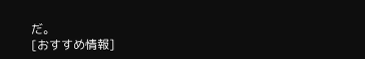だ。
[おすすめ情報]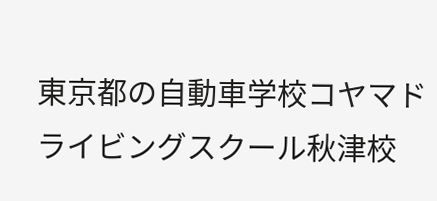東京都の自動車学校コヤマドライビングスクール秋津校